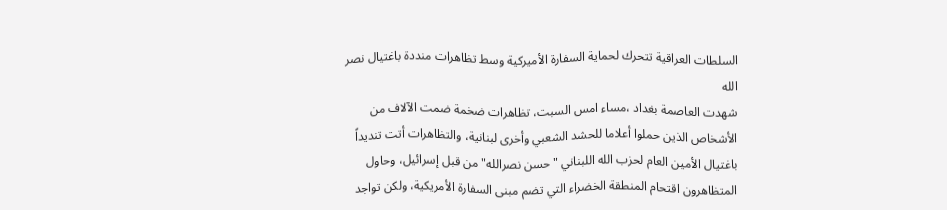السلطات العراقية تتحرك لحماية السفارة الأميركية وسط تظاهرات منددة باغتيال نصر الله
شهدت العاصمة بغداد ،مساء امس السبت، تظاهرات ضخمة ضمت الآلاف من الأشخاص الذين حملوا أعلاما للحشد الشعبي وأخرى لبنانية، والتظاهرات أتت تنديداً باغتيال الأمين العام لحزب الله اللبناني "حسن نصرالله" من قبل إسرائيل، وحاول المتظاهرون اقتحام المنطقة الخضراء التي تضم مبنى السفارة الأمريكية، ولكن تواجد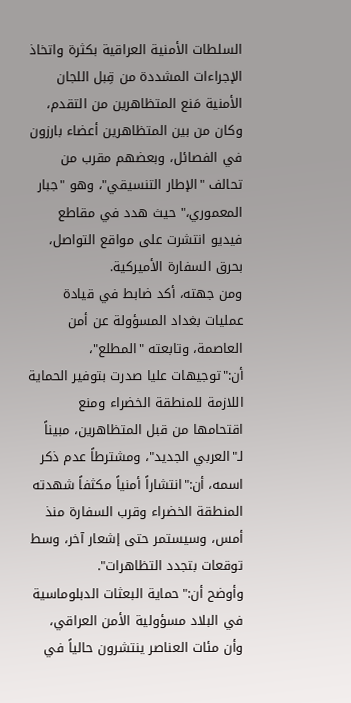السلطات الأمنية العراقية بكثرة واتخاذ الإجراءات المشددة من قِبل اللجان الأمنية مَنع المتظاهرين من التقدم، وكان من بين المتظاهرين أعضاء بارزون في الفصائل، وبعضهم مقرب من تحالف "الإطار التنسيقي"، وهو "جبار المعموري،" حيث هدد في مقاطع فيديو انتشرت على مواقع التواصل، بحرق السفارة الأميركية.
ومن جهته، أكد ضابط في قيادة عمليات بغداد المسؤولة عن أمن العاصمة، وتابعته "المطلع"، أن:"توجيهات عليا صدرت بتوفير الحماية اللازمة للمنطقة الخضراء ومنع اقتحامها من قبل المتظاهرين، مبيناً لـ"العربي الجديد"، ومشترطاً عدم ذكر اسمه، أن:"انتشاراً أمنياً مكثفاً شهدته المنطقة الخضراء وقرب السفارة منذ أمس، وسيستمر حتى إشعار آخر، وسط توقعات بتجدد التظاهرات".
وأوضح أن:"حماية البعثات الدبلوماسية في البلاد مسؤولية الأمن العراقي، وأن مئات العناصر ينتشرون حالياً في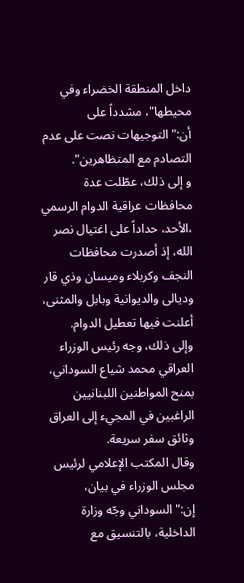داخل المنطقة الخضراء وفي محيطها"، مشدداً على أن:"التوجيهات نصت على عدم التصادم مع المتظاهرين".
و إلى ذلك، عطّلت عدة محافظات عراقية الدوام الرسمي ،الأحد، حداداً على اغتيال نصر الله، إذ أصدرت محافظات النجف وكربلاء وميسان وذي قار وديالى والديوانية وبابل والمثنى، أعلنت فيها تعطيل الدوام.
وإلى ذلك، وجه رئيس الوزراء العراقي محمد شياع السوداني، بمنح المواطنين اللبنانيين الراغبين في المجيء إلى العراق وثائق سفر سريعة.
وقال المكتب الإعلامي لرئيس مجلس الوزراء في بيان، إن:"السوداني وجّه وزارة الداخلية، بالتنسيق مع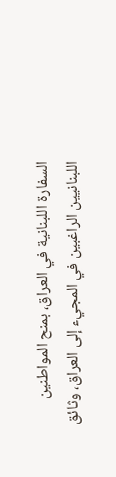السفارة اللبنانية في العراق، بمنح المواطنين اللبنانيين الراغبين في المجيء إلى العراق، وثائق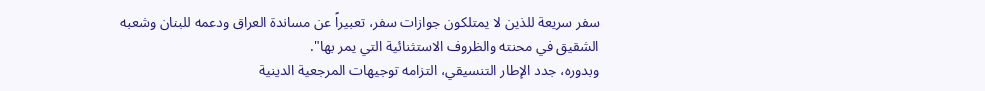سفر سريعة للذين لا يمتلكون جوازات سفر، تعبيراً عن مساندة العراق ودعمه للبنان وشعبه الشقيق في محنته والظروف الاستثنائية التي يمر بها".
وبدوره، جدد الإطار التنسيقي، التزامه توجيهات المرجعية الدينية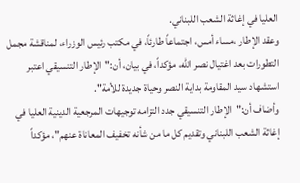العليا في إغاثة الشعب اللبناني.
وعقد الإطار ،مساء أمس، اجتماعاً طارئاً، في مكتب رئيس الوزراء، لمناقشة مجمل التطورات بعد اغتيال نصر الله، مؤكداً، في بيان، أن:"الإطار التنسيقي اعتبر استشهاد سيد المقاومة بداية النصر وحياة جديدة للأمة".
وأضاف أن:"الإطار التنسيقي جدد التزامه توجيهات المرجعية الدينية العليا في إغاثة الشعب اللبناني وتقديم كل ما من شأنه تخفيف المعاناة عنهم"، مؤكداً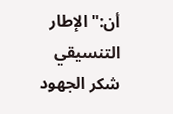أن:"الإطار التنسيقي شكر الجهود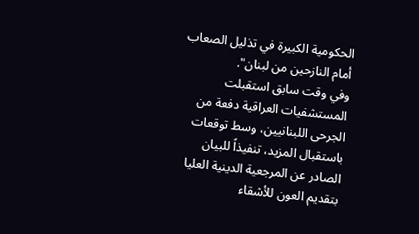الحكومية الكبيرة في تذليل الصعاب أمام النازحين من لبنان".
وفي وقت سابق استقبلت المستشفيات العراقية دفعة من الجرحى اللبنانيين، وسط توقعات باستقبال المزيد، تنفيذاً للبيان الصادر عن المرجعية الدينية العليا بتقديم العون للأشقاء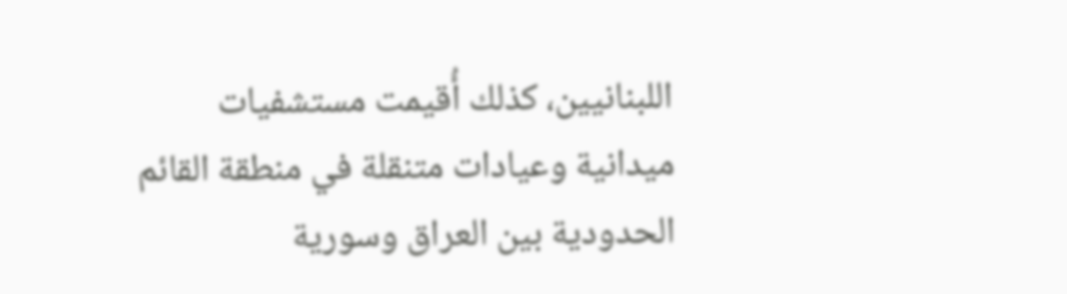اللبنانيين، كذلك أُقيمت مستشفيات ميدانية وعيادات متنقلة في منطقة القائم الحدودية بين العراق وسورية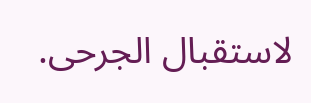لاستقبال الجرحى.